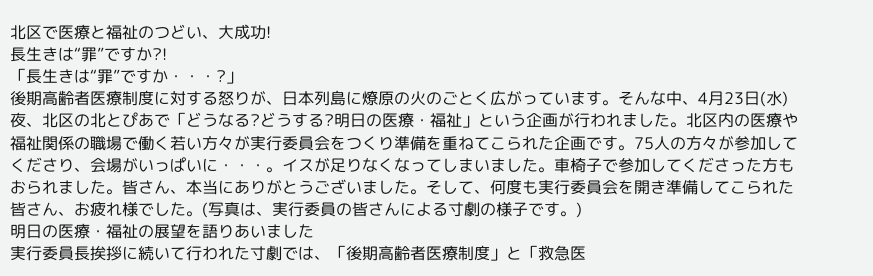北区で医療と福祉のつどい、大成功!
長生きは“罪”ですか?!
「長生きは“罪”ですか・・・?」
後期高齢者医療制度に対する怒りが、日本列島に燎原の火のごとく広がっています。そんな中、4月23日(水)夜、北区の北とぴあで「どうなる?どうする?明日の医療・福祉」という企画が行われました。北区内の医療や福祉関係の職場で働く若い方々が実行委員会をつくり準備を重ねてこられた企画です。75人の方々が参加してくださり、会場がいっぱいに・・・。イスが足りなくなってしまいました。車椅子で参加してくださった方もおられました。皆さん、本当にありがとうございました。そして、何度も実行委員会を開き準備してこられた皆さん、お疲れ様でした。(写真は、実行委員の皆さんによる寸劇の様子です。)
明日の医療・福祉の展望を語りあいました
実行委員長挨拶に続いて行われた寸劇では、「後期高齢者医療制度」と「救急医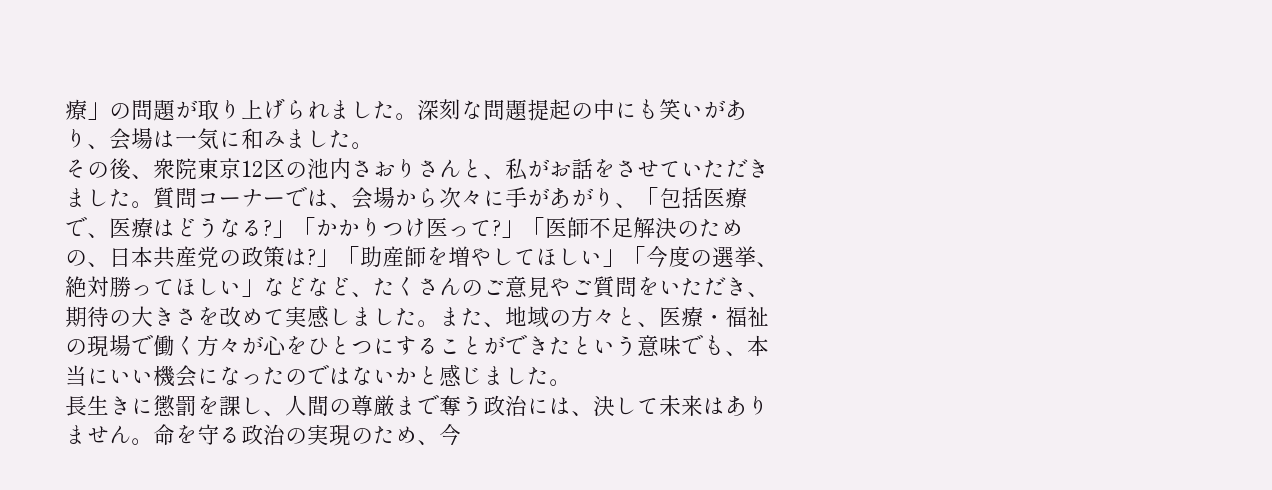療」の問題が取り上げられました。深刻な問題提起の中にも笑いがあり、会場は一気に和みました。
その後、衆院東京12区の池内さおりさんと、私がお話をさせていただきました。質問コーナーでは、会場から次々に手があがり、「包括医療で、医療はどうなる?」「かかりつけ医って?」「医師不足解決のための、日本共産党の政策は?」「助産師を増やしてほしい」「今度の選挙、絶対勝ってほしい」などなど、たくさんのご意見やご質問をいただき、期待の大きさを改めて実感しました。また、地域の方々と、医療・福祉の現場で働く方々が心をひとつにすることができたという意味でも、本当にいい機会になったのではないかと感じました。
長生きに懲罰を課し、人間の尊厳まで奪う政治には、決して未来はありません。命を守る政治の実現のため、今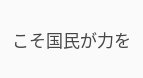こそ国民が力を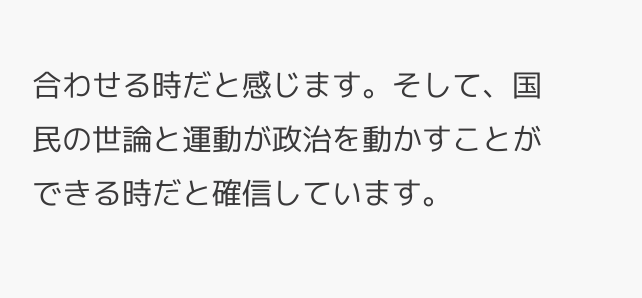合わせる時だと感じます。そして、国民の世論と運動が政治を動かすことができる時だと確信しています。